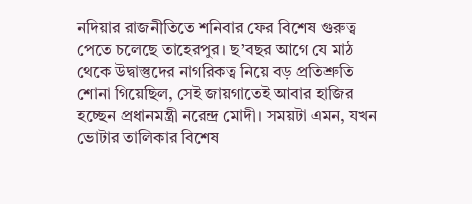নদিয়ার রাজনীতিতে শনিবার ফের বিশেষ গুরুত্ব পেতে চলেছে তাহেরপুর। ছ’বছর আগে যে মাঠ থেকে উদ্বাস্তুদের নাগরিকত্ব নিয়ে বড় প্রতিশ্রুতি শোনা গিয়েছিল, সেই জায়গাতেই আবার হাজির হচ্ছেন প্রধানমন্ত্রী নরেন্দ্র মোদী। সময়টা এমন, যখন ভোটার তালিকার বিশেষ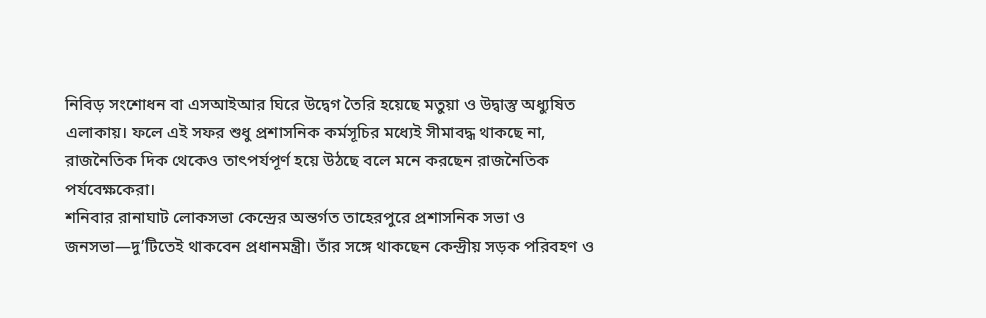নিবিড় সংশোধন বা এসআইআর ঘিরে উদ্বেগ তৈরি হয়েছে মতুয়া ও উদ্বাস্তু অধ্যুষিত এলাকায়। ফলে এই সফর শুধু প্রশাসনিক কর্মসূচির মধ্যেই সীমাবদ্ধ থাকছে না, রাজনৈতিক দিক থেকেও তাৎপর্যপূর্ণ হয়ে উঠছে বলে মনে করছেন রাজনৈতিক পর্যবেক্ষকেরা।
শনিবার রানাঘাট লোকসভা কেন্দ্রের অন্তর্গত তাহেরপুরে প্রশাসনিক সভা ও জনসভা—দু’টিতেই থাকবেন প্রধানমন্ত্রী। তাঁর সঙ্গে থাকছেন কেন্দ্রীয় সড়ক পরিবহণ ও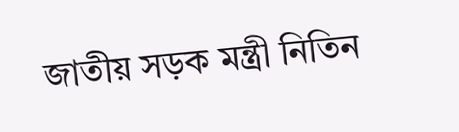জাতীয় সড়ক মন্ত্রী নিতিন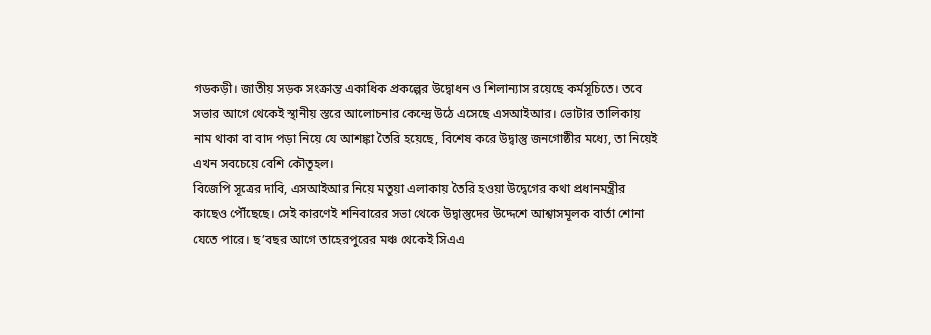গডকড়ী। জাতীয় সড়ক সংক্রান্ত একাধিক প্রকল্পের উদ্বোধন ও শিলান্যাস রয়েছে কর্মসূচিতে। তবে সভার আগে থেকেই স্থানীয় স্তরে আলোচনার কেন্দ্রে উঠে এসেছে এসআইআর। ভোটার তালিকায় নাম থাকা বা বাদ পড়া নিয়ে যে আশঙ্কা তৈরি হয়েছে, বিশেষ করে উদ্বাস্তু জনগোষ্ঠীর মধ্যে, তা নিয়েই এখন সবচেয়ে বেশি কৌতূহল।
বিজেপি সূত্রের দাবি, এসআইআর নিয়ে মতুয়া এলাকায় তৈরি হওয়া উদ্বেগের কথা প্রধানমন্ত্রীর কাছেও পৌঁছেছে। সেই কারণেই শনিবারের সভা থেকে উদ্বাস্তুদের উদ্দেশে আশ্বাসমূলক বার্তা শোনা যেতে পারে। ছ’বছর আগে তাহেরপুরের মঞ্চ থেকেই সিএএ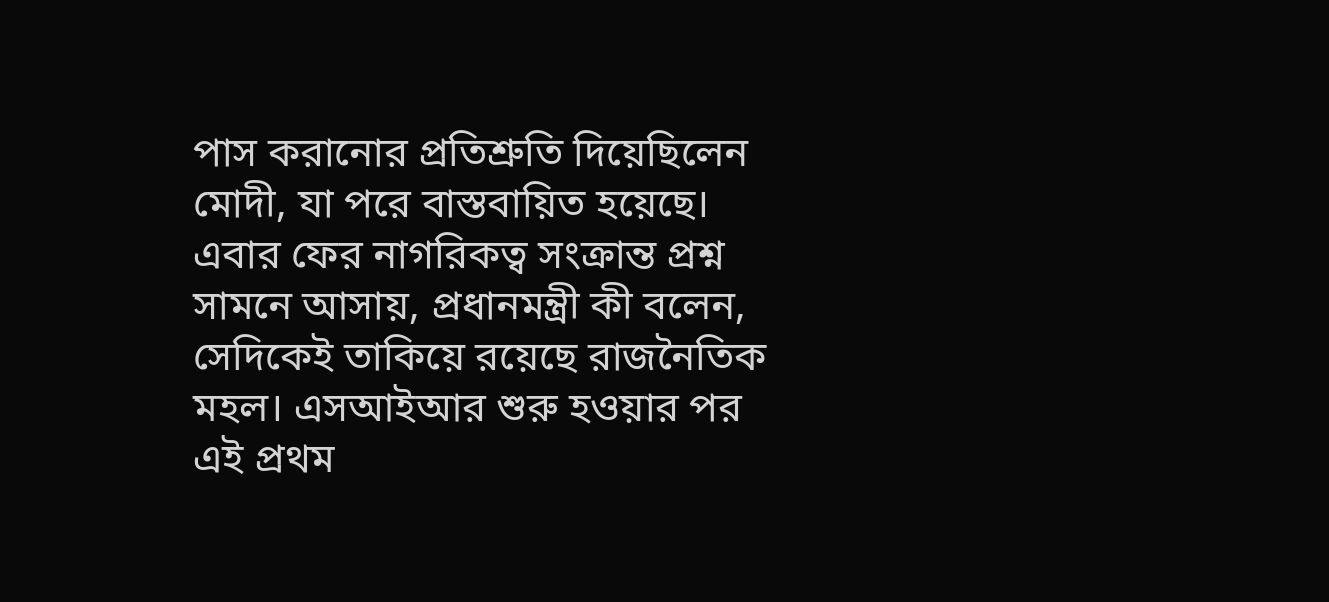পাস করানোর প্রতিশ্রুতি দিয়েছিলেন মোদী, যা পরে বাস্তবায়িত হয়েছে। এবার ফের নাগরিকত্ব সংক্রান্ত প্রশ্ন সামনে আসায়, প্রধানমন্ত্রী কী বলেন, সেদিকেই তাকিয়ে রয়েছে রাজনৈতিক মহল। এসআইআর শুরু হওয়ার পর এই প্রথম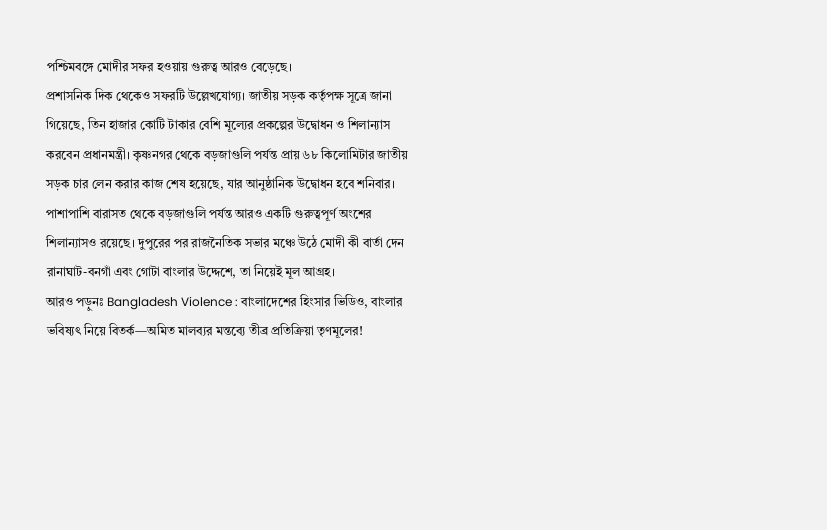পশ্চিমবঙ্গে মোদীর সফর হওয়ায় গুরুত্ব আরও বেড়েছে।
প্রশাসনিক দিক থেকেও সফরটি উল্লেখযোগ্য। জাতীয় সড়ক কর্তৃপক্ষ সূত্রে জানা গিয়েছে, তিন হাজার কোটি টাকার বেশি মূল্যের প্রকল্পের উদ্বোধন ও শিলান্যাস করবেন প্রধানমন্ত্রী। কৃষ্ণনগর থেকে বড়জাগুলি পর্যন্ত প্রায় ৬৮ কিলোমিটার জাতীয় সড়ক চার লেন করার কাজ শেষ হয়েছে, যার আনুষ্ঠানিক উদ্বোধন হবে শনিবার। পাশাপাশি বারাসত থেকে বড়জাগুলি পর্যন্ত আরও একটি গুরুত্বপূর্ণ অংশের শিলান্যাসও রয়েছে। দুপুরের পর রাজনৈতিক সভার মঞ্চে উঠে মোদী কী বার্তা দেন রানাঘাট-বনগাঁ এবং গোটা বাংলার উদ্দেশে, তা নিয়েই মূল আগ্রহ।
আরও পড়ুনঃ Bangladesh Violence : বাংলাদেশের হিংসার ভিডিও, বাংলার ভবিষ্যৎ নিয়ে বিতর্ক—অমিত মালব্যর মন্তব্যে তীব্র প্রতিক্রিয়া তৃণমূলের!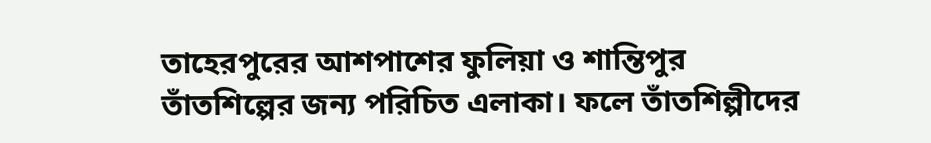তাহেরপুরের আশপাশের ফুলিয়া ও শান্তিপুর তাঁতশিল্পের জন্য পরিচিত এলাকা। ফলে তাঁতশিল্পীদের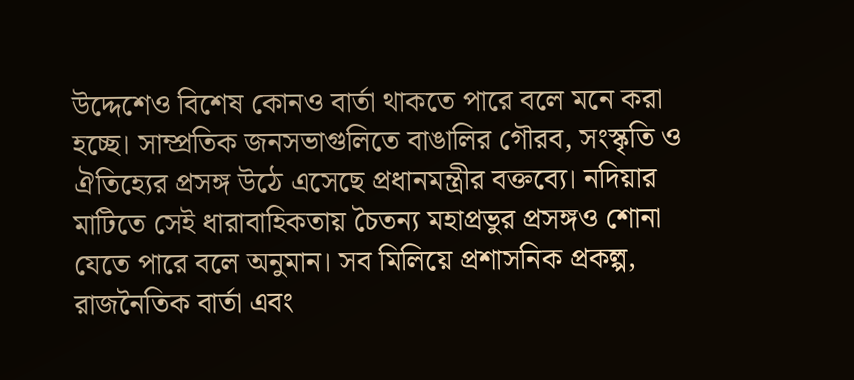উদ্দেশেও বিশেষ কোনও বার্তা থাকতে পারে বলে মনে করা হচ্ছে। সাম্প্রতিক জনসভাগুলিতে বাঙালির গৌরব, সংস্কৃতি ও ঐতিহ্যের প্রসঙ্গ উঠে এসেছে প্রধানমন্ত্রীর বক্তব্যে। নদিয়ার মাটিতে সেই ধারাবাহিকতায় চৈতন্য মহাপ্রভুর প্রসঙ্গও শোনা যেতে পারে বলে অনুমান। সব মিলিয়ে প্রশাসনিক প্রকল্প, রাজনৈতিক বার্তা এবং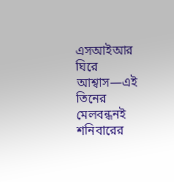এসআইআর ঘিরে আশ্বাস—এই তিনের মেলবন্ধনই শনিবারের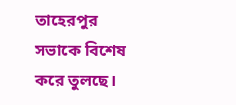তাহেরপুর সভাকে বিশেষ করে তুলছে।